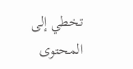تخطي إلى المحتوى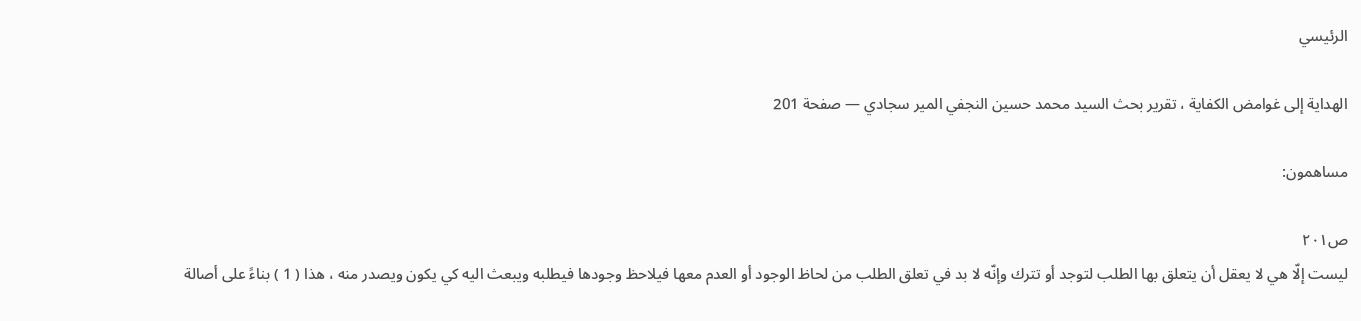الرئيسي

الهداية إلى غوامض الكفاية ، تقرير بحث السيد محمد حسين النجفي المير سجادي — صفحة 201

مساهمون:

ص٢٠١
ليست إلّا هي لا يعقل أن يتعلق بها الطلب لتوجد أو تترك وإنّه لا بد في تعلق الطلب من لحاظ الوجود أو العدم معها فيلاحظ وجودها فيطلبه ويبعث اليه كي يكون ويصدر منه ، هذا ( 1 ) بناءً على أصالة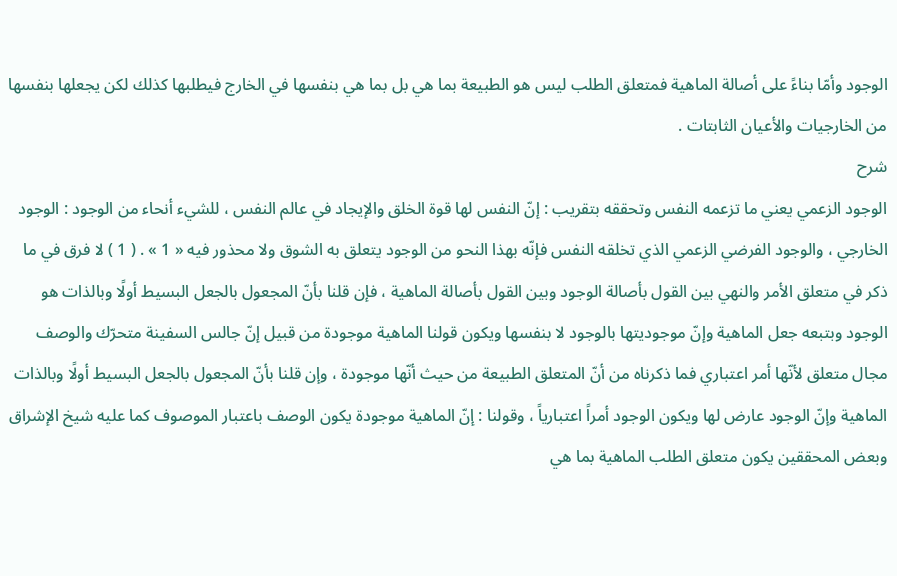الوجود وأمّا بناءً على أصالة الماهية فمتعلق الطلب ليس هو الطبيعة بما هي بل بما هي بنفسها في الخارج فيطلبها كذلك لكن يجعلها بنفسها من الخارجيات والأعيان الثابتات .
شرح
الوجود الزعمي يعني ما تزعمه النفس وتحققه بتقريب : إنّ النفس لها قوة الخلق والإيجاد في عالم النفس ، للشيء أنحاء من الوجود : الوجود الخارجي ، والوجود الفرضي الزعمي الذي تخلقه النفس فإنّه بهذا النحو من الوجود يتعلق به الشوق ولا محذور فيه « 1 » . ( 1 ) لا فرق في ما ذكر في متعلق الأمر والنهي بين القول بأصالة الوجود وبين القول بأصالة الماهية ، فإن قلنا بأنّ المجعول بالجعل البسيط أولًا وبالذات هو الوجود وبتبعه جعل الماهية وإنّ موجوديتها بالوجود لا بنفسها ويكون قولنا الماهية موجودة من قبيل إنّ جالس السفينة متحرّك والوصف مجال متعلق لأنّها أمر اعتباري فما ذكرناه من أنّ المتعلق الطبيعة من حيث أنّها موجودة ، وإن قلنا بأنّ المجعول بالجعل البسيط أولًا وبالذات الماهية وإنّ الوجود عارض لها ويكون الوجود أمراً اعتبارياً ، وقولنا : إنّ الماهية موجودة يكون الوصف باعتبار الموصوف كما عليه شيخ الإشراق وبعض المحققين يكون متعلق الطلب الماهية بما هي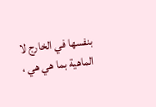بنفسها في الخارج لا الماهية بما هي هي ،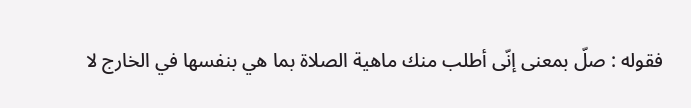فقوله : صلّ بمعنى إنّى أطلب منك ماهية الصلاة بما هي بنفسها في الخارج لا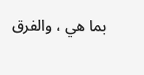بما هي ، والفرق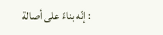: إنّه بناءً على أصالة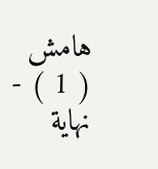هامش
( 1 ) - نهاية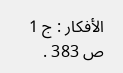الأفكار : ج 1 ص 383 .